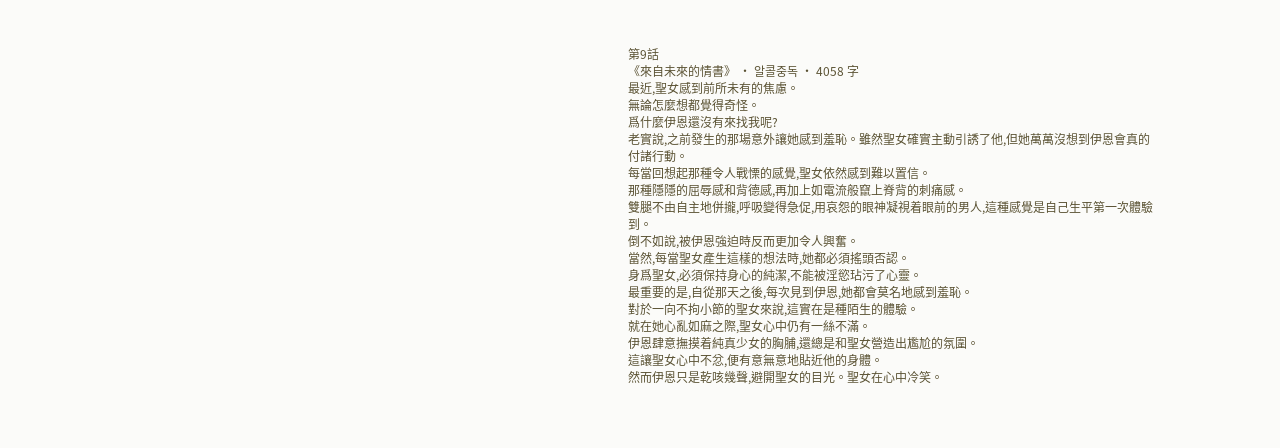第9話
《來自未來的情書》 · 알콜중독 · 4058 字
最近,聖女感到前所未有的焦慮。
無論怎麼想都覺得奇怪。
爲什麼伊恩還沒有來找我呢?
老實說,之前發生的那場意外讓她感到羞恥。雖然聖女確實主動引誘了他,但她萬萬沒想到伊恩會真的付諸行動。
每當回想起那種令人戰慄的感覺,聖女依然感到難以置信。
那種隱隱的屈辱感和背德感,再加上如電流般竄上脊背的刺痛感。
雙腿不由自主地併攏,呼吸變得急促,用哀怨的眼神凝視着眼前的男人,這種感覺是自己生平第一次體驗到。
倒不如說,被伊恩強迫時反而更加令人興奮。
當然,每當聖女產生這樣的想法時,她都必須搖頭否認。
身爲聖女,必須保持身心的純潔,不能被淫慾玷污了心靈。
最重要的是,自從那天之後,每次見到伊恩,她都會莫名地感到羞恥。
對於一向不拘小節的聖女來說,這實在是種陌生的體驗。
就在她心亂如麻之際,聖女心中仍有一絲不滿。
伊恩肆意撫摸着純真少女的胸脯,還總是和聖女營造出尷尬的氛圍。
這讓聖女心中不忿,便有意無意地貼近他的身體。
然而伊恩只是乾咳幾聲,避開聖女的目光。聖女在心中冷笑。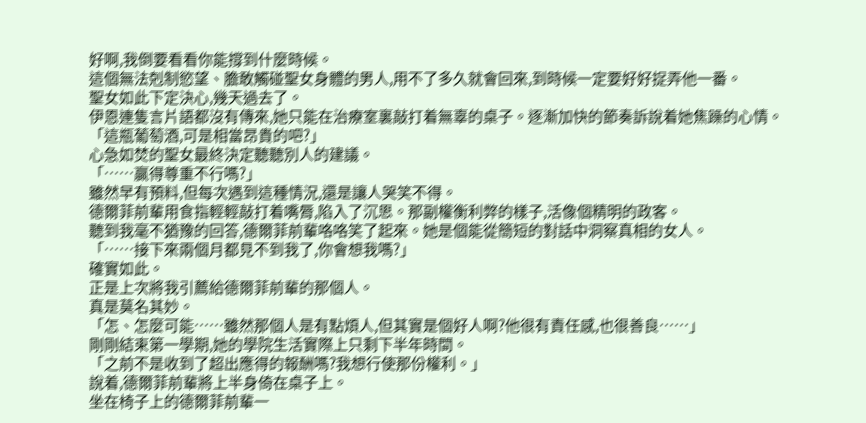好啊,我倒要看看你能撐到什麼時候。
這個無法剋制慾望、膽敢觸碰聖女身體的男人,用不了多久就會回來,到時候一定要好好捉弄他一番。
聖女如此下定決心,幾天過去了。
伊恩連隻言片語都沒有傳來,她只能在治療室裏敲打着無辜的桌子。逐漸加快的節奏訴說着她焦躁的心情。
「這瓶葡萄酒,可是相當昂貴的吧?」
心急如焚的聖女最終決定聽聽別人的建議。
「……贏得尊重不行嗎?」
雖然早有預料,但每次遇到這種情況,還是讓人哭笑不得。
德爾菲前輩用食指輕輕敲打着嘴脣,陷入了沉思。那副權衡利弊的樣子,活像個精明的政客。
聽到我毫不猶豫的回答,德爾菲前輩咯咯笑了起來。她是個能從簡短的對話中洞察真相的女人。
「……接下來兩個月都見不到我了,你會想我嗎?」
確實如此。
正是上次將我引薦給德爾菲前輩的那個人。
真是莫名其妙。
「怎、怎麼可能……雖然那個人是有點煩人,但其實是個好人啊?他很有責任感,也很善良……」
剛剛結束第一學期,她的學院生活實際上只剩下半年時間。
「之前不是收到了超出應得的報酬嗎?我想行使那份權利。」
說着,德爾菲前輩將上半身倚在桌子上。
坐在椅子上的德爾菲前輩一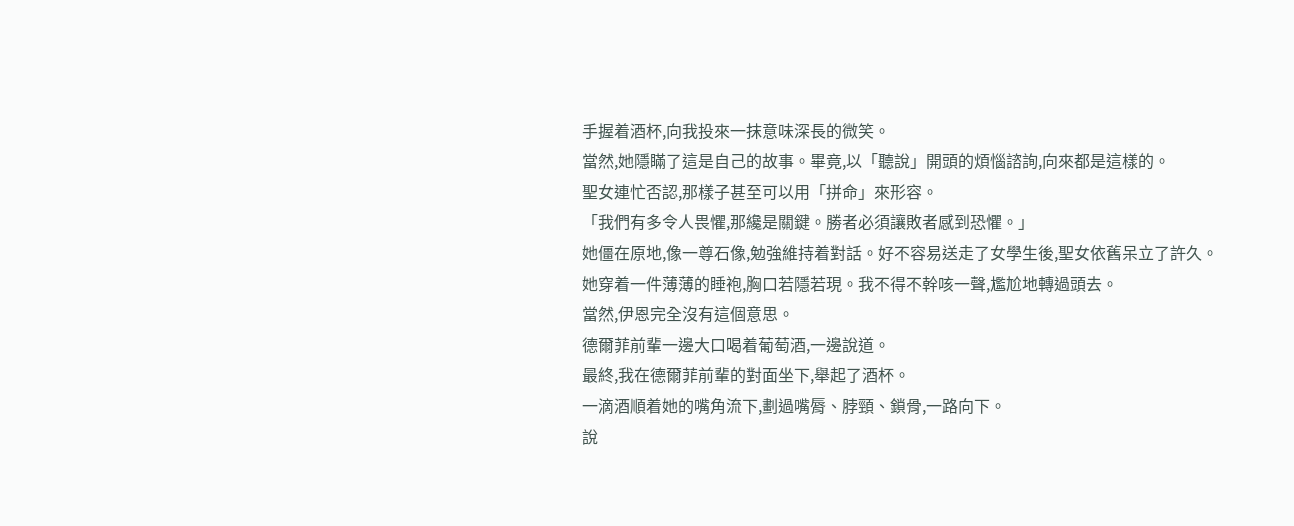手握着酒杯,向我投來一抹意味深長的微笑。
當然,她隱瞞了這是自己的故事。畢竟,以「聽說」開頭的煩惱諮詢,向來都是這樣的。
聖女連忙否認,那樣子甚至可以用「拼命」來形容。
「我們有多令人畏懼,那纔是關鍵。勝者必須讓敗者感到恐懼。」
她僵在原地,像一尊石像,勉強維持着對話。好不容易送走了女學生後,聖女依舊呆立了許久。
她穿着一件薄薄的睡袍,胸口若隱若現。我不得不幹咳一聲,尷尬地轉過頭去。
當然,伊恩完全沒有這個意思。
德爾菲前輩一邊大口喝着葡萄酒,一邊說道。
最終,我在德爾菲前輩的對面坐下,舉起了酒杯。
一滴酒順着她的嘴角流下,劃過嘴脣、脖頸、鎖骨,一路向下。
說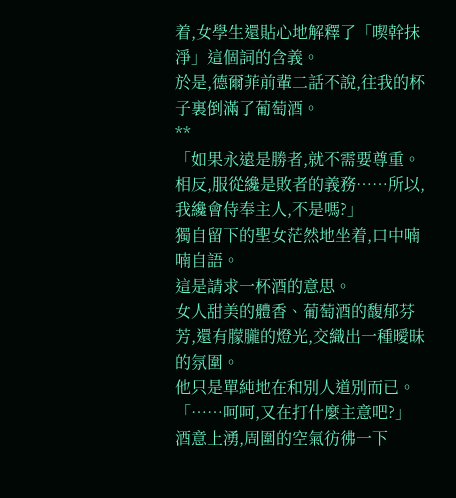着,女學生還貼心地解釋了「喫幹抹淨」這個詞的含義。
於是,德爾菲前輩二話不說,往我的杯子裏倒滿了葡萄酒。
**
「如果永遠是勝者,就不需要尊重。相反,服從纔是敗者的義務……所以,我纔會侍奉主人,不是嗎?」
獨自留下的聖女茫然地坐着,口中喃喃自語。
這是請求一杯酒的意思。
女人甜美的體香、葡萄酒的馥郁芬芳,還有朦朧的燈光,交織出一種曖昧的氛圍。
他只是單純地在和別人道別而已。
「……呵呵,又在打什麼主意吧?」
酒意上湧,周圍的空氣彷彿一下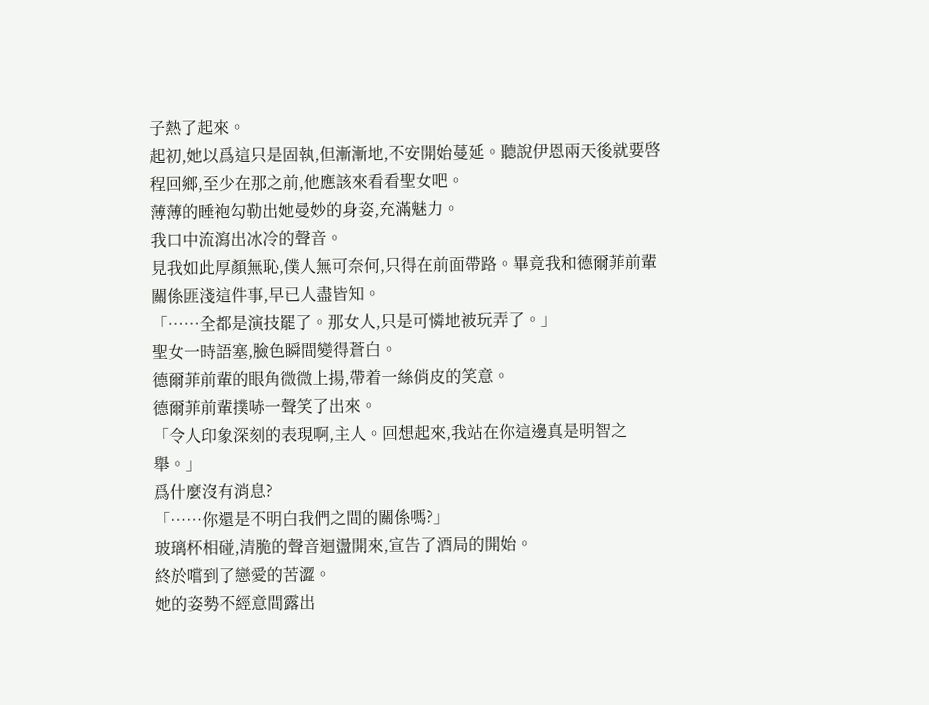子熱了起來。
起初,她以爲這只是固執,但漸漸地,不安開始蔓延。聽說伊恩兩天後就要啓程回鄉,至少在那之前,他應該來看看聖女吧。
薄薄的睡袍勾勒出她曼妙的身姿,充滿魅力。
我口中流瀉出冰冷的聲音。
見我如此厚顏無恥,僕人無可奈何,只得在前面帶路。畢竟我和德爾菲前輩關係匪淺這件事,早已人盡皆知。
「……全都是演技罷了。那女人,只是可憐地被玩弄了。」
聖女一時語塞,臉色瞬間變得蒼白。
德爾菲前輩的眼角微微上揚,帶着一絲俏皮的笑意。
德爾菲前輩撲哧一聲笑了出來。
「令人印象深刻的表現啊,主人。回想起來,我站在你這邊真是明智之舉。」
爲什麼沒有消息?
「……你還是不明白我們之間的關係嗎?」
玻璃杯相碰,清脆的聲音迴盪開來,宣告了酒局的開始。
終於嚐到了戀愛的苦澀。
她的姿勢不經意間露出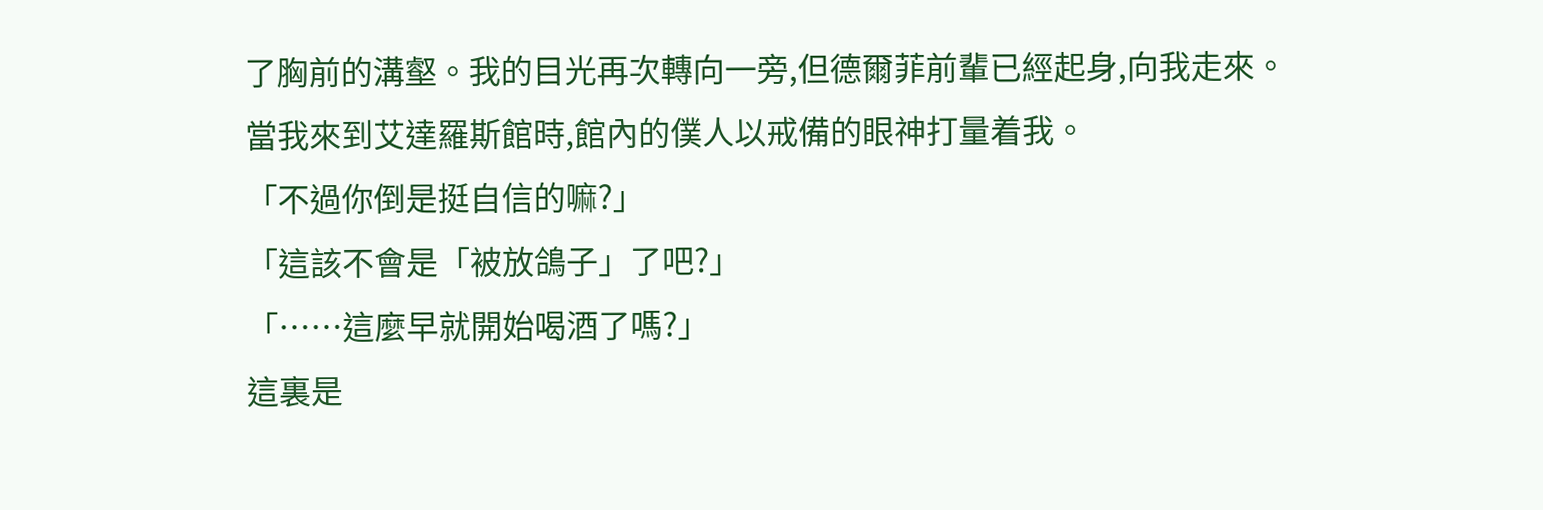了胸前的溝壑。我的目光再次轉向一旁,但德爾菲前輩已經起身,向我走來。
當我來到艾達羅斯館時,館內的僕人以戒備的眼神打量着我。
「不過你倒是挺自信的嘛?」
「這該不會是「被放鴿子」了吧?」
「……這麼早就開始喝酒了嗎?」
這裏是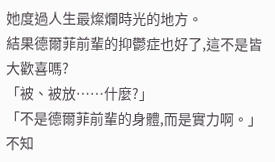她度過人生最燦爛時光的地方。
結果德爾菲前輩的抑鬱症也好了,這不是皆大歡喜嗎?
「被、被放……什麼?」
「不是德爾菲前輩的身體,而是實力啊。」
不知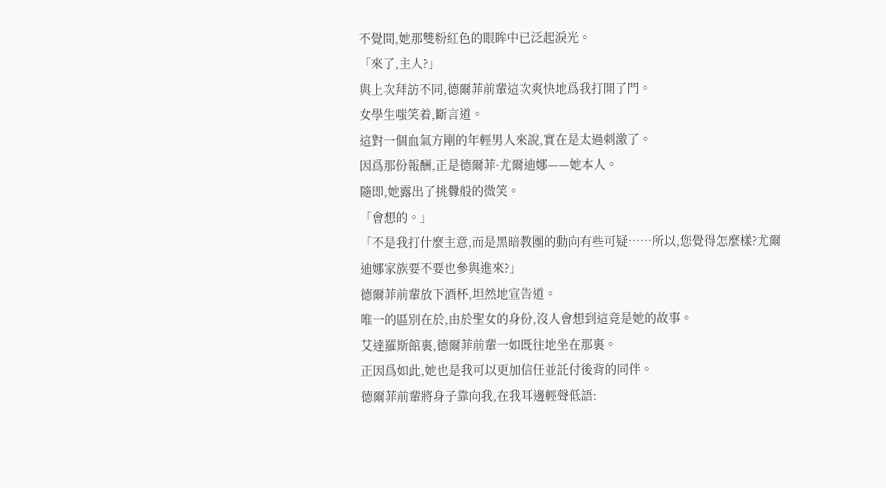不覺間,她那雙粉紅色的眼眸中已泛起淚光。
「來了,主人?」
與上次拜訪不同,德爾菲前輩這次爽快地爲我打開了門。
女學生嗤笑着,斷言道。
這對一個血氣方剛的年輕男人來說,實在是太過刺激了。
因爲那份報酬,正是德爾菲·尤爾迪娜——她本人。
隨即,她露出了挑釁般的微笑。
「會想的。」
「不是我打什麼主意,而是黑暗教團的動向有些可疑……所以,您覺得怎麼樣?尤爾迪娜家族要不要也參與進來?」
德爾菲前輩放下酒杯,坦然地宣告道。
唯一的區別在於,由於聖女的身份,沒人會想到這竟是她的故事。
艾達羅斯館裏,德爾菲前輩一如既往地坐在那裏。
正因爲如此,她也是我可以更加信任並託付後背的同伴。
德爾菲前輩將身子靠向我,在我耳邊輕聲低語: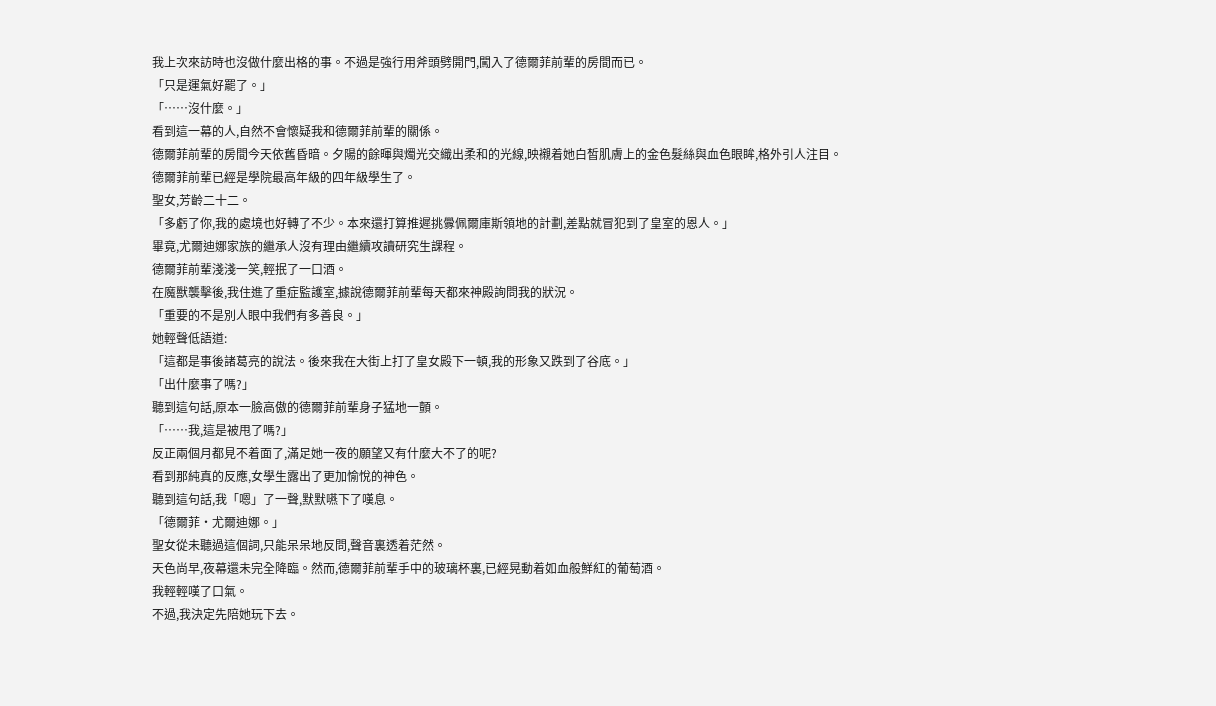我上次來訪時也沒做什麼出格的事。不過是強行用斧頭劈開門,闖入了德爾菲前輩的房間而已。
「只是運氣好罷了。」
「……沒什麼。」
看到這一幕的人,自然不會懷疑我和德爾菲前輩的關係。
德爾菲前輩的房間今天依舊昏暗。夕陽的餘暉與燭光交織出柔和的光線,映襯着她白皙肌膚上的金色髮絲與血色眼眸,格外引人注目。
德爾菲前輩已經是學院最高年級的四年級學生了。
聖女,芳齡二十二。
「多虧了你,我的處境也好轉了不少。本來還打算推遲挑釁佩爾庫斯領地的計劃,差點就冒犯到了皇室的恩人。」
畢竟,尤爾迪娜家族的繼承人沒有理由繼續攻讀研究生課程。
德爾菲前輩淺淺一笑,輕抿了一口酒。
在魔獸襲擊後,我住進了重症監護室,據說德爾菲前輩每天都來神殿詢問我的狀況。
「重要的不是別人眼中我們有多善良。」
她輕聲低語道:
「這都是事後諸葛亮的說法。後來我在大街上打了皇女殿下一頓,我的形象又跌到了谷底。」
「出什麼事了嗎?」
聽到這句話,原本一臉高傲的德爾菲前輩身子猛地一顫。
「……我,這是被甩了嗎?」
反正兩個月都見不着面了,滿足她一夜的願望又有什麼大不了的呢?
看到那純真的反應,女學生露出了更加愉悅的神色。
聽到這句話,我「嗯」了一聲,默默嚥下了嘆息。
「德爾菲·尤爾迪娜。」
聖女從未聽過這個詞,只能呆呆地反問,聲音裏透着茫然。
天色尚早,夜幕還未完全降臨。然而,德爾菲前輩手中的玻璃杯裏,已經晃動着如血般鮮紅的葡萄酒。
我輕輕嘆了口氣。
不過,我決定先陪她玩下去。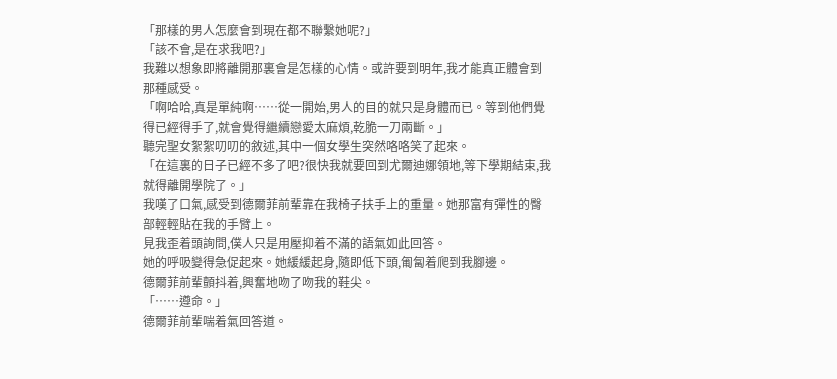「那樣的男人怎麼會到現在都不聯繫她呢?」
「該不會,是在求我吧?」
我難以想象即將離開那裏會是怎樣的心情。或許要到明年,我才能真正體會到那種感受。
「啊哈哈,真是單純啊……從一開始,男人的目的就只是身體而已。等到他們覺得已經得手了,就會覺得繼續戀愛太麻煩,乾脆一刀兩斷。」
聽完聖女絮絮叨叨的敘述,其中一個女學生突然咯咯笑了起來。
「在這裏的日子已經不多了吧?很快我就要回到尤爾迪娜領地,等下學期結束,我就得離開學院了。」
我嘆了口氣,感受到德爾菲前輩靠在我椅子扶手上的重量。她那富有彈性的臀部輕輕貼在我的手臂上。
見我歪着頭詢問,僕人只是用壓抑着不滿的語氣如此回答。
她的呼吸變得急促起來。她緩緩起身,隨即低下頭,匍匐着爬到我腳邊。
德爾菲前輩顫抖着,興奮地吻了吻我的鞋尖。
「……遵命。」
德爾菲前輩喘着氣回答道。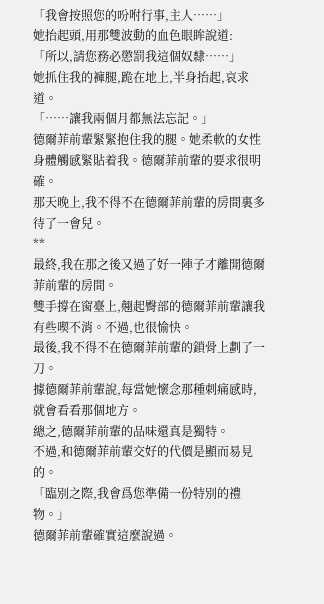「我會按照您的吩咐行事,主人……」
她抬起頭,用那雙波動的血色眼眸說道:
「所以,請您務必懲罰我這個奴隸……」
她抓住我的褲腿,跪在地上,半身抬起,哀求道。
「……讓我兩個月都無法忘記。」
德爾菲前輩緊緊抱住我的腿。她柔軟的女性身體觸感緊貼着我。德爾菲前輩的要求很明確。
那天晚上,我不得不在德爾菲前輩的房間裏多待了一會兒。
**
最終,我在那之後又過了好一陣子才離開德爾菲前輩的房間。
雙手撐在窗臺上,翹起臀部的德爾菲前輩讓我有些喫不消。不過,也很愉快。
最後,我不得不在德爾菲前輩的鎖骨上劃了一刀。
據德爾菲前輩說,每當她懷念那種刺痛感時,就會看看那個地方。
總之,德爾菲前輩的品味還真是獨特。
不過,和德爾菲前輩交好的代價是顯而易見的。
「臨別之際,我會爲您準備一份特別的禮物。」
德爾菲前輩確實這麼說過。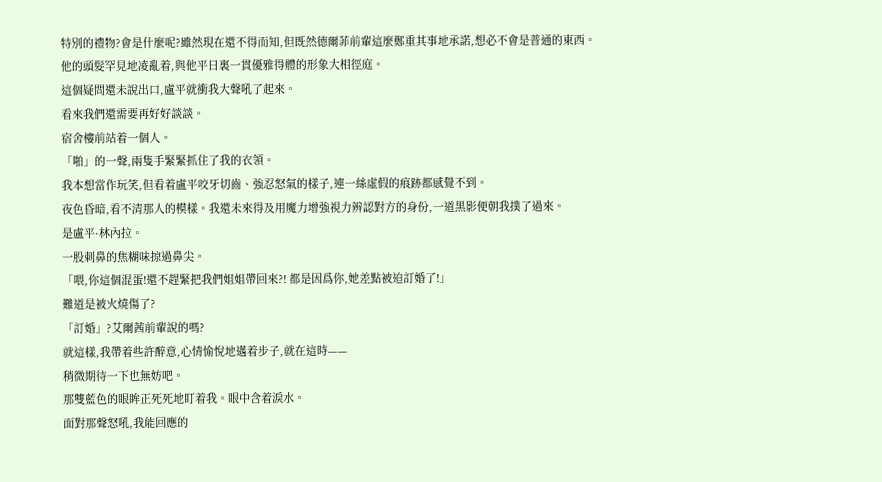特別的禮物?會是什麼呢?雖然現在還不得而知,但既然德爾菲前輩這麼鄭重其事地承諾,想必不會是普通的東西。
他的頭髮罕見地凌亂着,與他平日裏一貫優雅得體的形象大相徑庭。
這個疑問還未說出口,盧平就衝我大聲吼了起來。
看來我們還需要再好好談談。
宿舍樓前站着一個人。
「啪」的一聲,兩隻手緊緊抓住了我的衣領。
我本想當作玩笑,但看着盧平咬牙切齒、強忍怒氣的樣子,連一絲虛假的痕跡都感覺不到。
夜色昏暗,看不清那人的模樣。我還未來得及用魔力增強視力辨認對方的身份,一道黑影便朝我撲了過來。
是盧平·林內拉。
一股刺鼻的焦糊味掠過鼻尖。
「喂,你這個混蛋!還不趕緊把我們姐姐帶回來?! 都是因爲你,她差點被迫訂婚了!」
難道是被火燒傷了?
「訂婚」?艾爾茜前輩說的嗎?
就這樣,我帶着些許醉意,心情愉悅地邁着步子,就在這時——
稍微期待一下也無妨吧。
那雙藍色的眼眸正死死地盯着我。眼中含着淚水。
面對那聲怒吼,我能回應的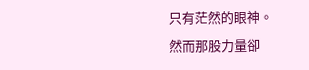只有茫然的眼神。
然而那股力量卻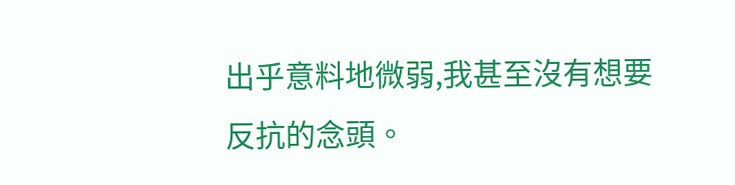出乎意料地微弱,我甚至沒有想要反抗的念頭。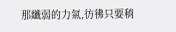那纖弱的力氣,彷彿只要稍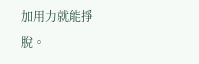加用力就能掙脫。